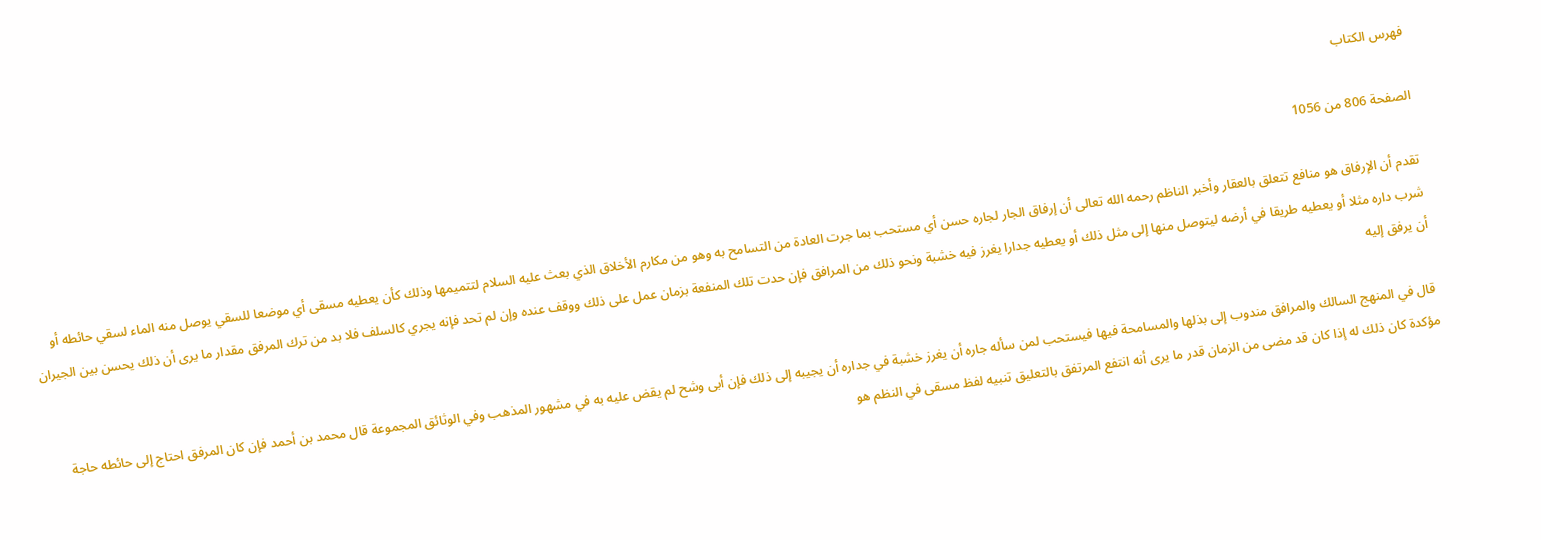فهرس الكتاب

الصفحة 806 من 1056

تقدم أن الإرفاق هو منافع تتعلق بالعقار وأخبر الناظم رحمه الله تعالى أن إرفاق الجار لجاره حسن أي مستحب بما جرت العادة من التسامح به وهو من مكارم الأخلاق الذي بعث عليه السلام لتتميمها وذلك كأن يعطيه مسقى أي موضعا للسقي يوصل منه الماء لسقي حائطه أو شرب داره مثلا أو يعطيه طريقا في أرضه ليتوصل منها إلى مثل ذلك أو يعطيه جدارا يغرز فيه خشبة ونحو ذلك من المرافق فإن حدت تلك المنفعة بزمان عمل على ذلك ووقف عنده وإن لم تحد فإنه يجري كالسلف فلا بد من ترك المرفق مقدار ما يرى أن ذلك يحسن بين الجيران أن يرفق إليه

قال في المنهج السالك والمرافق مندوب إلى بذلها والمسامحة فيها فيستحب لمن سأله جاره أن يغرز خشبة في جداره أن يجيبه إلى ذلك فإن أبى وشح لم يقض عليه به في مشهور المذهب وفي الوثائق المجموعة قال محمد بن أحمد فإن كان المرفق احتاج إلى حائطه حاجة مؤكدة كان ذلك له إذا كان قد مضى من الزمان قدر ما يرى أنه انتفع المرتفق بالتعليق تنبيه لفظ مسقى في النظم هو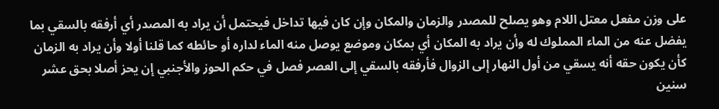على وزن مفعل معتل اللام وهو يصلح للمصدر والزمان والمكان وإن كان فيها تداخل فيحتمل أن يراد به المصدر أي أرفقه بالسقي بما يفضل عنه من الماء المملوك له وأن يراد به المكان أي بمكان وموضع يوصل منه الماء لداره أو حائطه كما قلنا أولا وأن يراد به الزمان كأن يكون حقه أنه يسقي من أول النهار إلى الزوال فأرفقه بالسقي إلى العصر فصل في حكم الحوز والأجنبي إن يحز أصلا بحق عشر سنين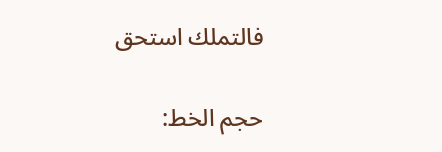فالتملك استحق

حجم الخط: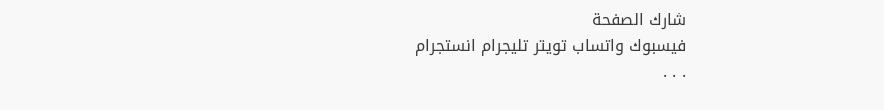شارك الصفحة
فيسبوك واتساب تويتر تليجرام انستجرام
. . .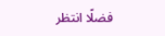فضلًا انتظر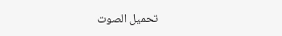تحميل الصوت